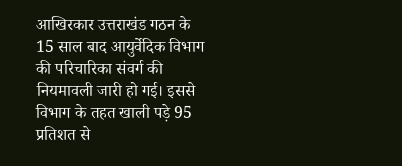आखिरकार उत्तराखंड गठन के 15 साल बाद आयुर्वेदिक विभाग की परिचारिका संवर्ग की नियमावली जारी हो गई। इससे विभाग के तहत खाली पड़े 95 प्रतिशत से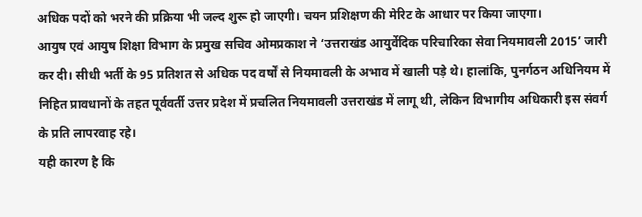अधिक पदों को भरने की प्रक्रिया भी जल्द शुरू हो जाएगी। चयन प्रशिक्षण की मेरिट के आधार पर किया जाएगा।
आयुष एवं आयुष शिक्षा विभाग के प्रमुख सचिव ओमप्रकाश ने ‘उत्तराखंड आयुर्वेदिक परिचारिका सेवा नियमावली 2015’ जारी कर दी। सीधी भर्ती के 95 प्रतिशत से अधिक पद वर्षों से नियमावली के अभाव में खाली पड़े थे। हालांकि, पुनर्गठन अधिनियम में निहित प्रावधानों के तहत पूर्ववर्ती उत्तर प्रदेश में प्रचलित नियमावली उत्तराखंड में लागू थी, लेकिन विभागीय अधिकारी इस संवर्ग के प्रति लापरवाह रहे।
यही कारण है कि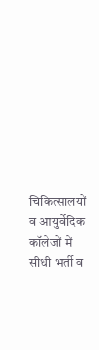चिकित्सालयों व आयुर्वेदिक कॉलेजों में सीधी भर्ती व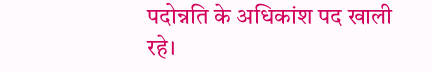पदोन्नति के अधिकांश पद खाली रहे।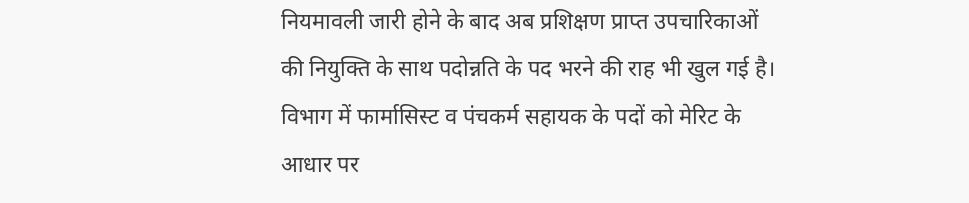नियमावली जारी होने के बाद अब प्रशिक्षण प्राप्त उपचारिकाओं की नियुक्ति के साथ पदोन्नति के पद भरने की राह भी खुल गई है। विभाग में फार्मासिस्ट व पंचकर्म सहायक के पदों को मेरिट के आधार पर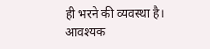ही भरने की व्यवस्था है। आवश्यक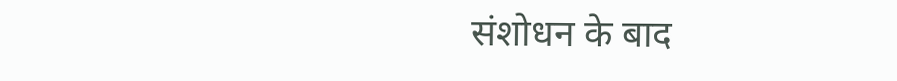संशोधन के बाद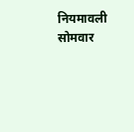नियमावली सोमवार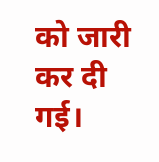को जारी कर दी गई।